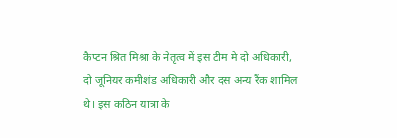कैप्टन श्रित मिश्रा के नेतृत्व में इस टीम मे दो अधिकारी, दो जूनियर कमीशंड अधिकारी और दस अन्य रैंक शामिल थे। इस कठिन यात्रा के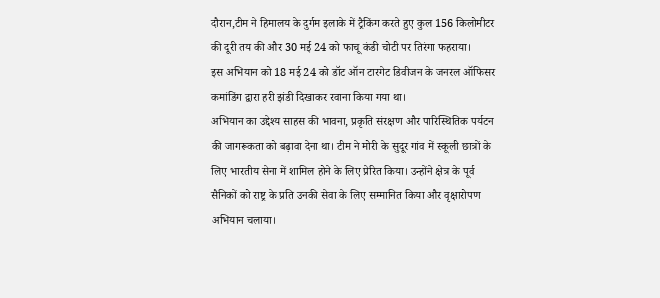दौरान,टीम ने हिमालय के दुर्गम इलाके में ट्रैकिंग करते हुए कुल 156 किलोमीटर की दूरी तय की और 30 मई 24 को फाचू कंडी चोटी पर तिरंगा फहराया।
इस अभियान को 18 मई 24 को डॉट ऑन टारगेट डिवीजन के जनरल ऑफिसर कमांडिंग द्वारा हरी झंडी दिखाकर रवाना किया गया था।
अभियान का उद्देश्य साहस की भावना, प्रकृति संरक्षण और पारिस्थितिक पर्यटन की जागरूकता को बढ़ावा देना था। टीम ने मोरी के सुदूर गांव में स्कूली छात्रों के लिए भारतीय सेना में शामिल होने के लिए प्रेरित किया। उन्होंने क्षेत्र के पूर्व सैनिकों को राष्ट्र के प्रति उनकी सेवा के लिए सम्मानित किया और वृक्षारोपण अभियान चलाया।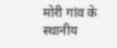मोरी गांव के स्थानीय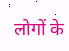लोगों के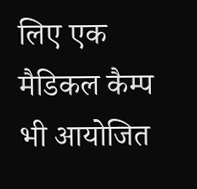लिए एक मैडिकल कैम्प भी आयोजित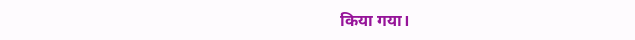किया गया।